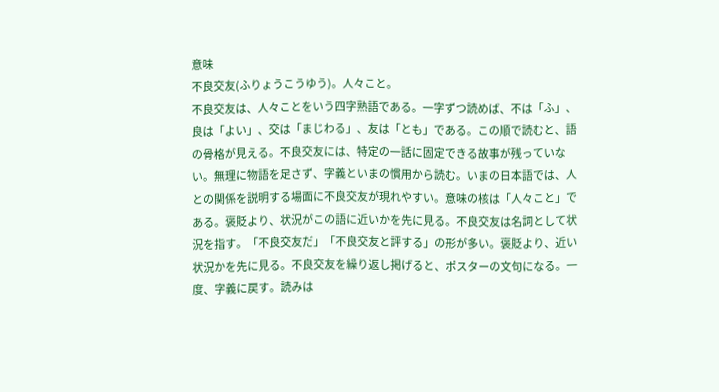意味
不良交友(ふりょうこうゆう)。人々こと。
不良交友は、人々ことをいう四字熟語である。一字ずつ読めば、不は「ふ」、良は「よい」、交は「まじわる」、友は「とも」である。この順で読むと、語の骨格が見える。不良交友には、特定の一話に固定できる故事が残っていない。無理に物語を足さず、字義といまの慣用から読む。いまの日本語では、人との関係を説明する場面に不良交友が現れやすい。意味の核は「人々こと」である。褒貶より、状況がこの語に近いかを先に見る。不良交友は名詞として状況を指す。「不良交友だ」「不良交友と評する」の形が多い。褒貶より、近い状況かを先に見る。不良交友を繰り返し掲げると、ポスターの文句になる。一度、字義に戻す。読みは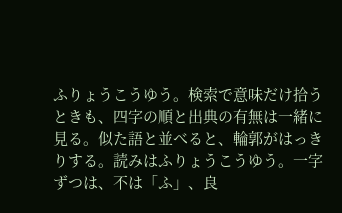ふりょうこうゆう。検索で意味だけ拾うときも、四字の順と出典の有無は一緒に見る。似た語と並べると、輪郭がはっきりする。読みはふりょうこうゆう。一字ずつは、不は「ふ」、良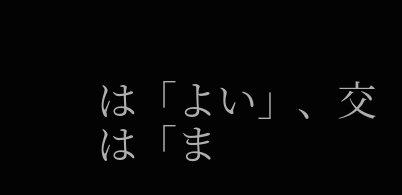は「よい」、交は「ま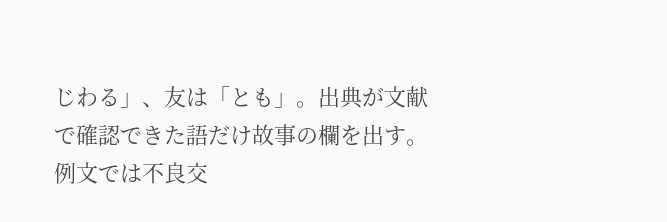じわる」、友は「とも」。出典が文献で確認できた語だけ故事の欄を出す。例文では不良交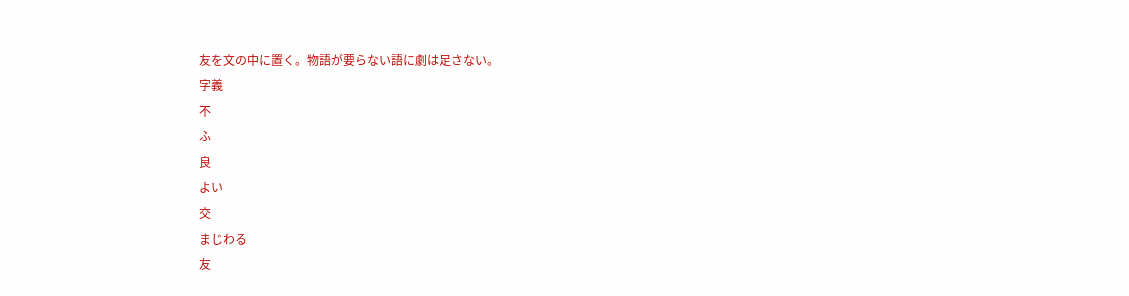友を文の中に置く。物語が要らない語に劇は足さない。
字義
不
ふ
良
よい
交
まじわる
友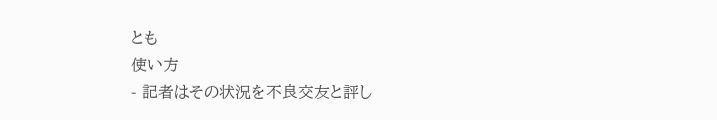とも
使い方
- 記者はその状況を不良交友と評し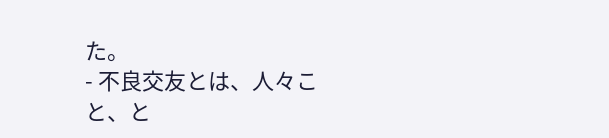た。
- 不良交友とは、人々こと、と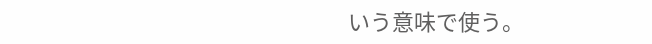いう意味で使う。